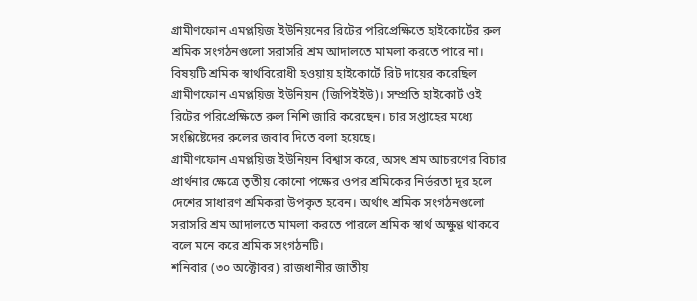গ্রামীণফোন এমপ্লয়িজ ইউনিয়নের রিটের পরিপ্রেক্ষিতে হাইকোর্টের রুল
শ্রমিক সংগঠনগুলো সরাসরি শ্রম আদালতে মামলা করতে পারে না। বিষয়টি শ্রমিক স্বার্থবিরোধী হওয়ায় হাইকোর্টে রিট দায়ের করেছিল গ্রামীণফোন এমপ্লয়িজ ইউনিয়ন (জিপিইইউ)। সম্প্রতি হাইকোর্ট ওই রিটের পরিপ্রেক্ষিতে রুল নিশি জারি করেছেন। চার সপ্তাহের মধ্যে সংশ্লিষ্টেদের রুলের জবাব দিতে বলা হয়েছে।
গ্রামীণফোন এমপ্লয়িজ ইউনিয়ন বিশ্বাস করে, অসৎ শ্রম আচরণের বিচার প্রার্থনার ক্ষেত্রে তৃতীয় কোনো পক্ষের ওপর শ্রমিকের নির্ভরতা দূর হলে দেশের সাধারণ শ্রমিকরা উপকৃত হবেন। অর্থাৎ শ্রমিক সংগঠনগুলো সরাসরি শ্রম আদালতে মামলা করতে পারলে শ্রমিক স্বার্থ অক্ষুণ্ণ থাকবে বলে মনে করে শ্রমিক সংগঠনটি।
শনিবার (৩০ অক্টোবর) রাজধানীর জাতীয়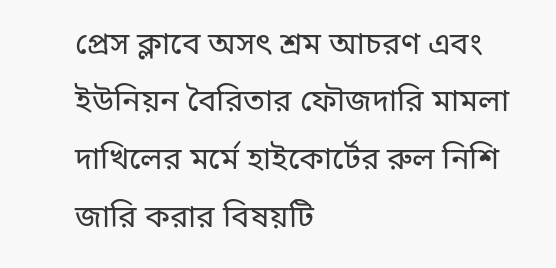প্রেস ক্লাবে অসৎ শ্রম আচরণ এবং ইউনিয়ন বৈরিতার ফৌজদারি মামলা দাখিলের মর্মে হাইকোর্টের রুল নিশি জারি করার বিষয়টি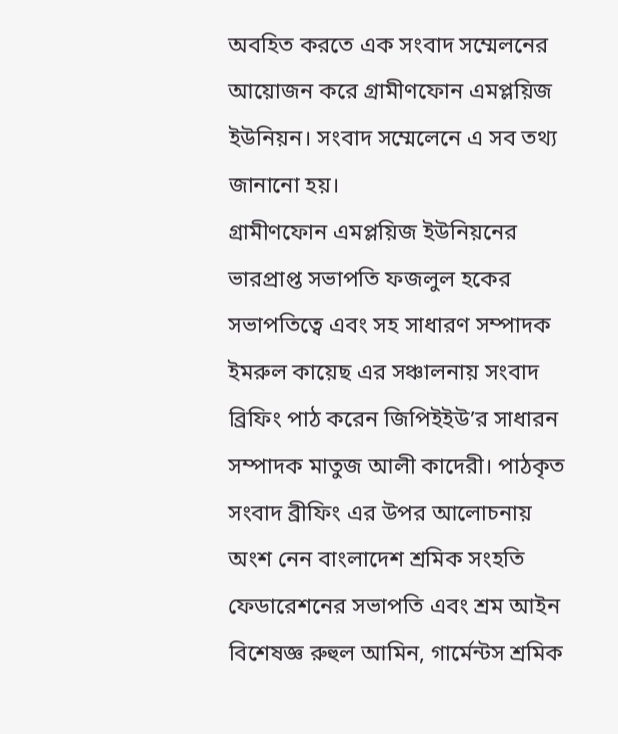অবহিত করতে এক সংবাদ সম্মেলনের আয়োজন করে গ্রামীণফোন এমপ্লয়িজ ইউনিয়ন। সংবাদ সম্মেলেনে এ সব তথ্য জানানো হয়।
গ্রামীণফোন এমপ্লয়িজ ইউনিয়নের ভারপ্রাপ্ত সভাপতি ফজলুল হকের সভাপতিত্বে এবং সহ সাধারণ সম্পাদক ইমরুল কায়েছ এর সঞ্চালনায় সংবাদ ব্রিফিং পাঠ করেন জিপিইইউ’র সাধারন সম্পাদক মাতুজ আলী কাদেরী। পাঠকৃত সংবাদ ব্রীফিং এর উপর আলোচনায় অংশ নেন বাংলাদেশ শ্রমিক সংহতি ফেডারেশনের সভাপতি এবং শ্রম আইন বিশেষজ্ঞ রুহুল আমিন, গার্মেন্টস শ্রমিক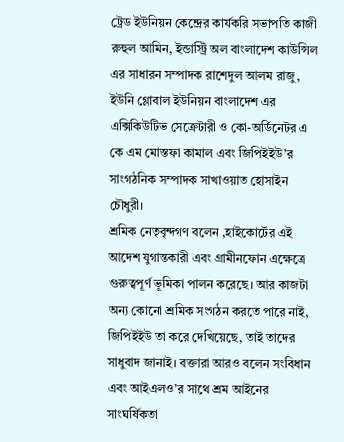ট্রেড ইউনিয়ন কেন্দ্রের কার্যকরি সভাপতি কাজী রুহুল আমিন, ইন্ডাস্ট্রি অল বাংলাদেশ কাউন্সিল এর সাধারন সম্পাদক রাশেদুল আলম রাজু, ইউনি গ্লোবাল ইউনিয়ন বাংলাদেশ এর এক্সিকিউটিভ সেক্রেটারী ও কো-অর্ডিনেটর এ কে এম মোস্তফা কামাল এবং জিপিইইউ’র সাংগঠনিক সম্পাদক সাখাওয়াত হোসাইন চৌধুরী।
শ্রমিক নেতৃবৃন্দগণ বলেন ,হাইকোর্টের এই আদেশ যুগান্তকারী এবং গ্রামীনফোন এক্ষেত্রে গুরুত্বপূর্ণ ভূমিকা পালন করেছে। আর কাজটা অন্য কোনো শ্রমিক সংগঠন করতে পারে নাই, জিপিইইউ তা করে দেখিয়েছে, তাই তাদের সাধুবাদ জানাই। বক্তারা আরও বলেন সংবিধান এবং আইএলও’র সাথে শ্রম আইনের সাংঘর্ষিকতা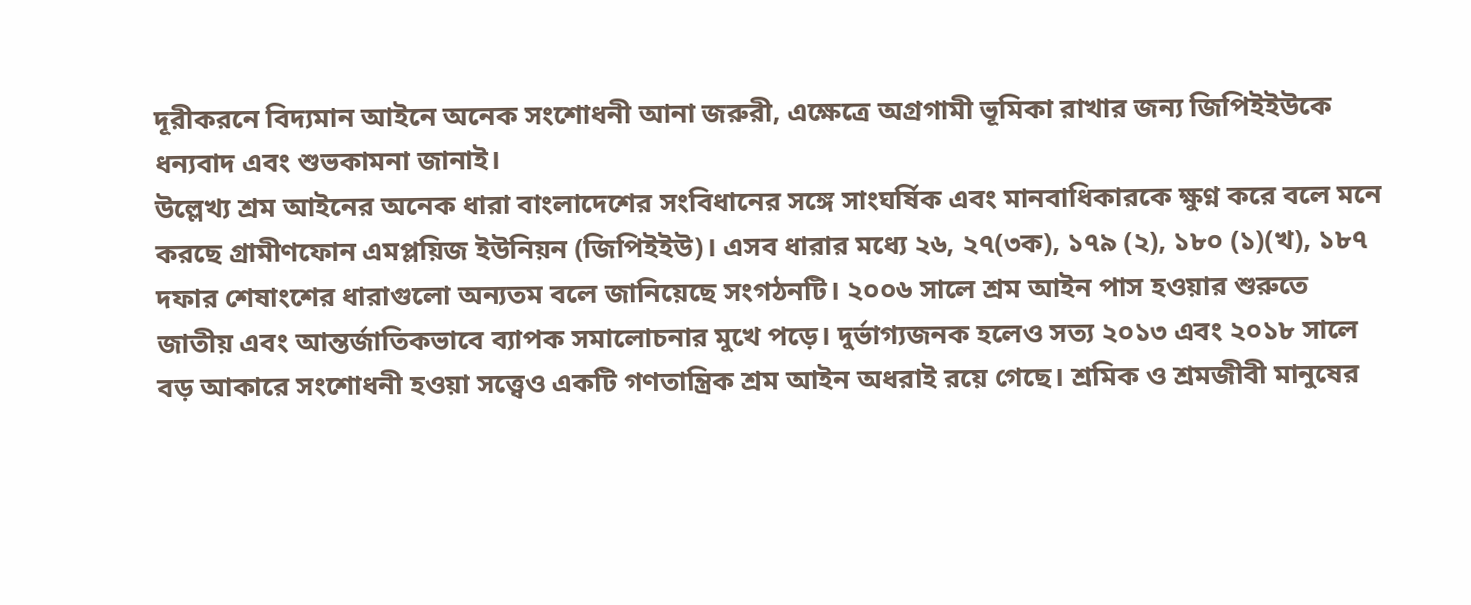দূরীকরনে বিদ্যমান আইনে অনেক সংশোধনী আনা জরুরী, এক্ষেত্রে অগ্রগামী ভূমিকা রাখার জন্য জিপিইইউকে ধন্যবাদ এবং শুভকামনা জানাই।
উল্লেখ্য শ্রম আইনের অনেক ধারা বাংলাদেশের সংবিধানের সঙ্গে সাংঘর্ষিক এবং মানবাধিকারকে ক্ষুণ্ন করে বলে মনে করছে গ্রামীণফোন এমপ্লয়িজ ইউনিয়ন (জিপিইইউ)। এসব ধারার মধ্যে ২৬, ২৭(৩ক), ১৭৯ (২), ১৮০ (১)(খ), ১৮৭ দফার শেষাংশের ধারাগুলো অন্যতম বলে জানিয়েছে সংগঠনটি। ২০০৬ সালে শ্রম আইন পাস হওয়ার শুরুতে জাতীয় এবং আন্তর্জাতিকভাবে ব্যাপক সমালোচনার মুখে পড়ে। দুর্ভাগ্যজনক হলেও সত্য ২০১৩ এবং ২০১৮ সালে বড় আকারে সংশোধনী হওয়া সত্ত্বেও একটি গণতান্ত্রিক শ্রম আইন অধরাই রয়ে গেছে। শ্রমিক ও শ্রমজীবী মানুষের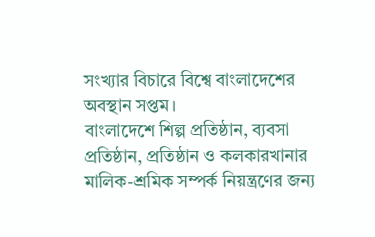সংখ্যার বিচারে বিশ্বে বাংলাদেশের অবস্থান সপ্তম।
বাংলাদেশে শিল্প প্রতিষ্ঠান, ব্যবসা প্রতিষ্ঠান, প্রতিষ্ঠান ও কলকারখানার মালিক-শ্রমিক সম্পর্ক নিয়ন্ত্রণের জন্য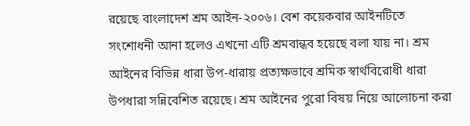রয়েছে বাংলাদেশ শ্রম আইন-২০০৬। বেশ কয়েকবার আইনটিতে সংশোধনী আনা হলেও এখনো এটি শ্রমবান্ধব হয়েছে বলা যায় না। শ্রম আইনের বিভিন্ন ধারা উপ-ধারায় প্রত্যক্ষভাবে শ্রমিক স্বার্থবিরোধী ধারা উপধারা সন্নিবেশিত রয়েছে। শ্রম আইনের পুরো বিষয় নিয়ে আলোচনা করা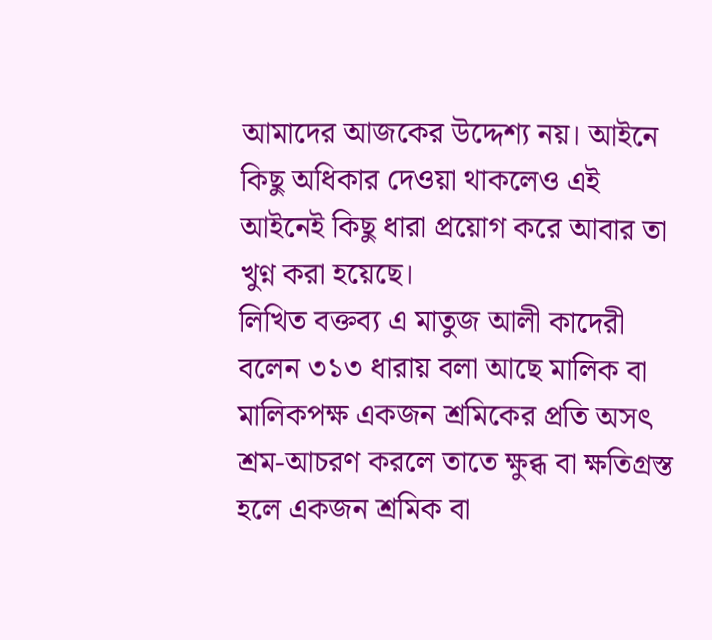আমাদের আজকের উদ্দেশ্য নয়। আইনে কিছু অধিকার দেওয়া থাকলেও এই আইনেই কিছু ধারা প্রয়োগ করে আবার তা খুণ্ন করা হয়েছে।
লিখিত বক্তব্য এ মাতুজ আলী কাদেরী বলেন ৩১৩ ধারায় বলা আছে মালিক বা মালিকপক্ষ একজন শ্রমিকের প্রতি অসৎ শ্রম-আচরণ করলে তাতে ক্ষুব্ধ বা ক্ষতিগ্রস্ত হলে একজন শ্রমিক বা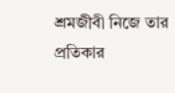শ্রমজীবী নিজে তার প্রতিকার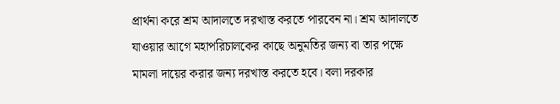প্রার্থনা করে শ্রম আদালতে দরখাস্ত করতে পারবেন না। শ্রম আদালতে যাওয়ার আগে মহাপরিচালকের কাছে অনুমতির জন্য বা তার পক্ষে মামলা দায়ের করার জন্য দরখাস্ত করতে হবে। বলা দরকার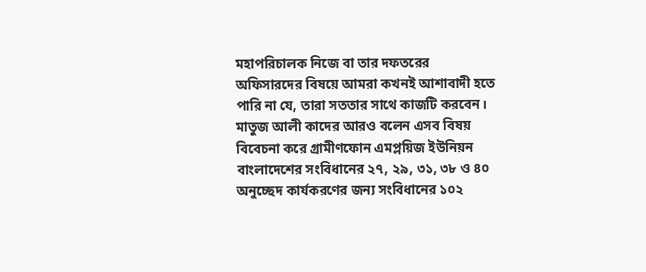মহাপরিচালক নিজে বা তার দফতরের অফিসারদের বিষয়ে আমরা কখনই আশাবাদী হতে পারি না যে, তারা সততার সাথে কাজটি করবেন।
মাতুজ আলী কাদের আরও বলেন এসব বিষয় বিবেচনা করে গ্রামীণফোন এমপ্লয়িজ ইউনিয়ন বাংলাদেশের সংবিধানের ২৭, ২৯, ৩১, ৩৮ ও ৪০ অনুচ্ছেদ কার্যকরণের জন্য সংবিধানের ১০২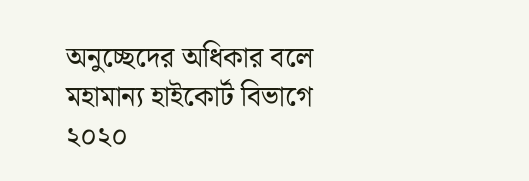অনুচ্ছেদের অধিকার বলে মহামান্য হাইকোর্ট বিভাগে ২০২০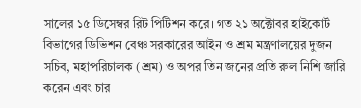সালের ১৫ ডিসেম্বর রিট পিটিশন করে। গত ২১ অক্টোবর হাইকোর্ট বিভাগের ডিভিশন বেঞ্চ সরকারের আইন ও শ্রম মন্ত্রণালয়ের দুজন সচিব, মহাপরিচালক (শ্রম) ও অপর তিন জনের প্রতি রুল নিশি জারি করেন এবং চার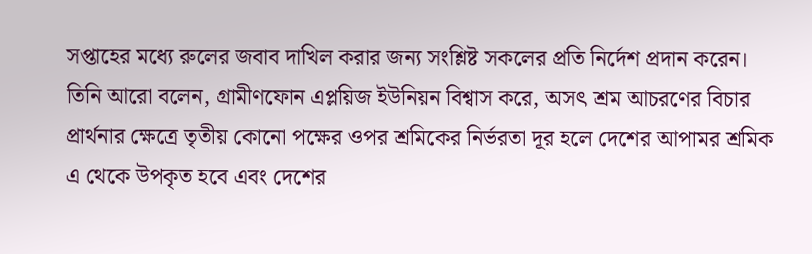সপ্তাহের মধ্যে রুলের জবাব দাখিল করার জন্য সংশ্লিষ্ট সকলের প্রতি নির্দেশ প্রদান করেন।
তিনি আরো বলেন, গ্রামীণফোন এপ্লয়িজ ইউনিয়ন বিশ্বাস করে, অসৎ শ্রম আচরণের বিচার প্রার্থনার ক্ষেত্রে তৃতীয় কোনো পক্ষের ওপর শ্রমিকের নির্ভরতা দূর হলে দেশের আপামর শ্রমিক এ থেকে উপকৃত হবে এবং দেশের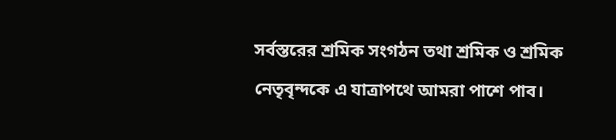সর্বস্তরের শ্রমিক সংগঠন তথা শ্রমিক ও শ্রমিক নেতৃবৃন্দকে এ যাত্রাপথে আমরা পাশে পাব।